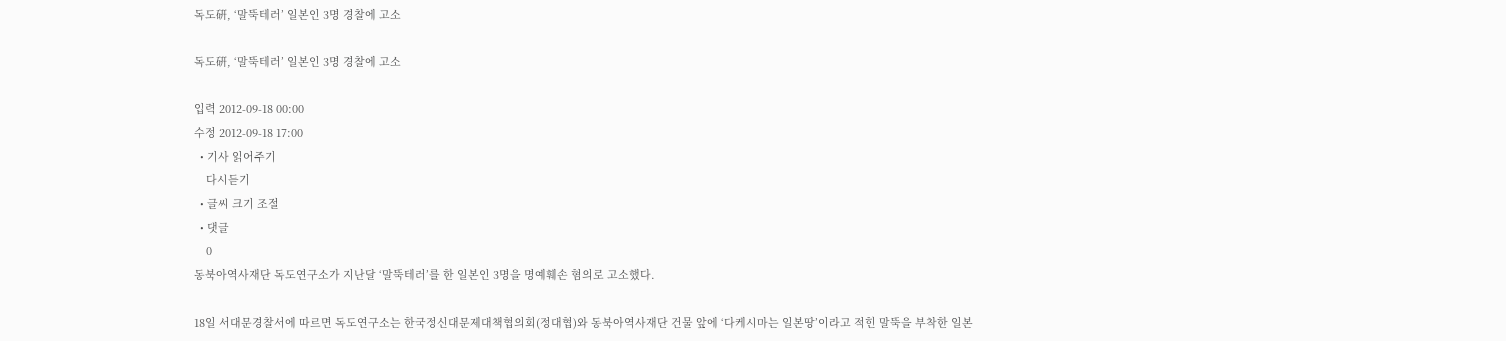독도硏, ‘말뚝테러’ 일본인 3명 경찰에 고소

독도硏, ‘말뚝테러’ 일본인 3명 경찰에 고소

입력 2012-09-18 00:00
수정 2012-09-18 17:00
  • 기사 읽어주기
    다시듣기
  • 글씨 크기 조절
  • 댓글
    0
동북아역사재단 독도연구소가 지난달 ‘말뚝테러’를 한 일본인 3명을 명예훼손 혐의로 고소했다.

18일 서대문경찰서에 따르면 독도연구소는 한국정신대문제대책협의회(정대협)와 동북아역사재단 건물 앞에 ‘다케시마는 일본땅’이라고 적힌 말뚝을 부착한 일본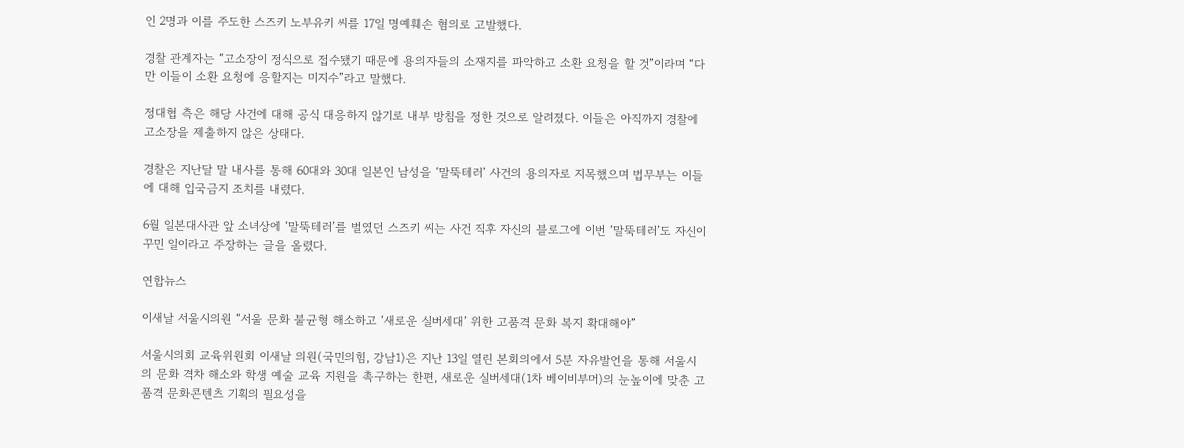인 2명과 이를 주도한 스즈키 노부유키 씨를 17일 명예훼손 혐의로 고발했다.

경찰 관계자는 “고소장이 정식으로 접수됐기 때문에 용의자들의 소재지를 파악하고 소환 요청을 할 것”이라며 “다만 이들이 소환 요청에 응할지는 미지수”라고 말했다.

정대협 측은 해당 사건에 대해 공식 대응하지 않기로 내부 방침을 정한 것으로 알려졌다. 이들은 아직까지 경찰에 고소장을 제출하지 않은 상태다.

경찰은 지난달 말 내사를 통해 60대와 30대 일본인 남성을 ‘말뚝테러’ 사건의 용의자로 지목했으며 법무부는 이들에 대해 입국금지 조치를 내렸다.

6월 일본대사관 앞 소녀상에 ‘말뚝테러’를 벌였던 스즈키 씨는 사건 직후 자신의 블로그에 이번 ‘말뚝테러’도 자신이 꾸민 일이라고 주장하는 글을 올렸다.

연합뉴스

이새날 서울시의원 “서울 문화 불균형 해소하고 ‘새로운 실버세대’ 위한 고품격 문화 복지 확대해야”

서울시의회 교육위원회 이새날 의원(국민의힘, 강남1)은 지난 13일 열린 본회의에서 5분 자유발언을 통해 서울시의 문화 격차 해소와 학생 예술 교육 지원을 촉구하는 한편, 새로운 실버세대(1차 베이비부머)의 눈높이에 맞춘 고품격 문화콘텐츠 기획의 필요성을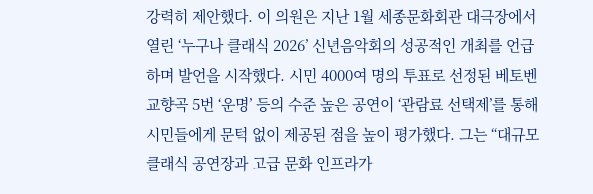강력히 제안했다. 이 의원은 지난 1월 세종문화회관 대극장에서 열린 ‘누구나 클래식 2026’ 신년음악회의 성공적인 개최를 언급하며 발언을 시작했다. 시민 4000여 명의 투표로 선정된 베토벤 교향곡 5번 ‘운명’ 등의 수준 높은 공연이 ‘관람료 선택제’를 통해 시민들에게 문턱 없이 제공된 점을 높이 평가했다. 그는 “대규모 클래식 공연장과 고급 문화 인프라가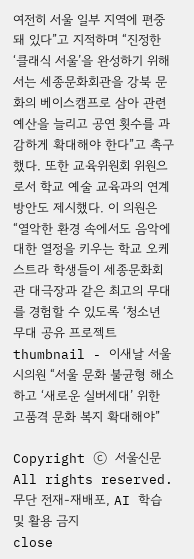여전히 서울 일부 지역에 편중돼 있다”고 지적하며 “진정한 ‘클래식 서울’을 완성하기 위해서는 세종문화회관을 강북 문화의 베이스캠프로 삼아 관련 예산을 늘리고 공연 횟수를 과감하게 확대해야 한다”고 촉구했다. 또한 교육위원회 위원으로서 학교 예술 교육과의 연계 방안도 제시했다. 이 의원은 “열악한 환경 속에서도 음악에 대한 열정을 키우는 학교 오케스트라 학생들이 세종문화회관 대극장과 같은 최고의 무대를 경험할 수 있도록 ‘청소년 무대 공유 프로젝트
thumbnail - 이새날 서울시의원 “서울 문화 불균형 해소하고 ‘새로운 실버세대’ 위한 고품격 문화 복지 확대해야”

Copyright ⓒ 서울신문 All rights reserved. 무단 전재-재배포, AI 학습 및 활용 금지
close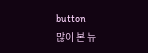button
많이 본 뉴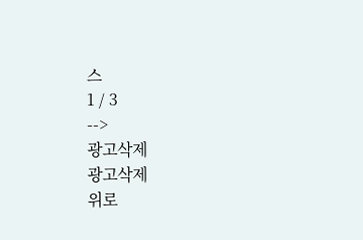스
1 / 3
-->
광고삭제
광고삭제
위로